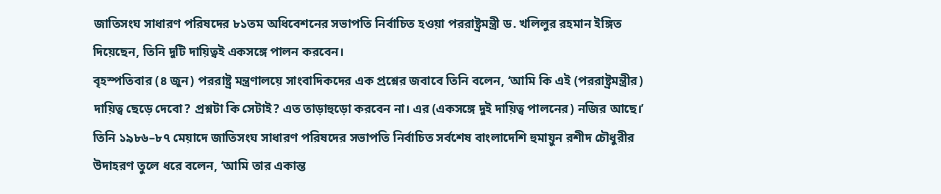জাতিসংঘ সাধারণ পরিষদের ৮১তম অধিবেশনের সভাপতি নির্বাচিত হওয়া পররাষ্ট্রমন্ত্রী ড. খলিলুর রহমান ইঙ্গিত দিয়েছেন, তিনি দুটি দায়িত্বই একসঙ্গে পালন করবেন।
বৃহস্পতিবার (৪ জুন) পররাষ্ট্র মন্ত্রণালয়ে সাংবাদিকদের এক প্রশ্নের জবাবে তিনি বলেন, ‘আমি কি এই (পররাষ্ট্রমন্ত্রীর) দায়িত্ব ছেড়ে দেবো? প্রশ্নটা কি সেটাই? এত তাড়াহুড়ো করবেন না। এর (একসঙ্গে দুই দায়িত্ব পালনের) নজির আছে।’
তিনি ১৯৮৬–৮৭ মেয়াদে জাতিসংঘ সাধারণ পরিষদের সভাপতি নির্বাচিত সর্বশেষ বাংলাদেশি হুমায়ুন রশীদ চৌধুরীর উদাহরণ তুলে ধরে বলেন, ‘আমি তার একান্ত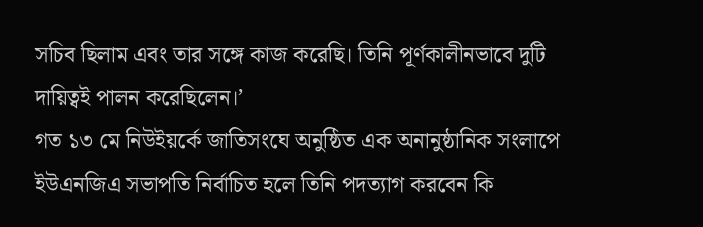সচিব ছিলাম এবং তার সঙ্গে কাজ করেছি। তিনি পূর্ণকালীনভাবে দুটি দায়িত্বই পালন করেছিলেন।’
গত ১৩ মে নিউইয়র্কে জাতিসংঘে অনুষ্ঠিত এক অনানুষ্ঠানিক সংলাপে ইউএনজিএ সভাপতি নির্বাচিত হলে তিনি পদত্যাগ করবেন কি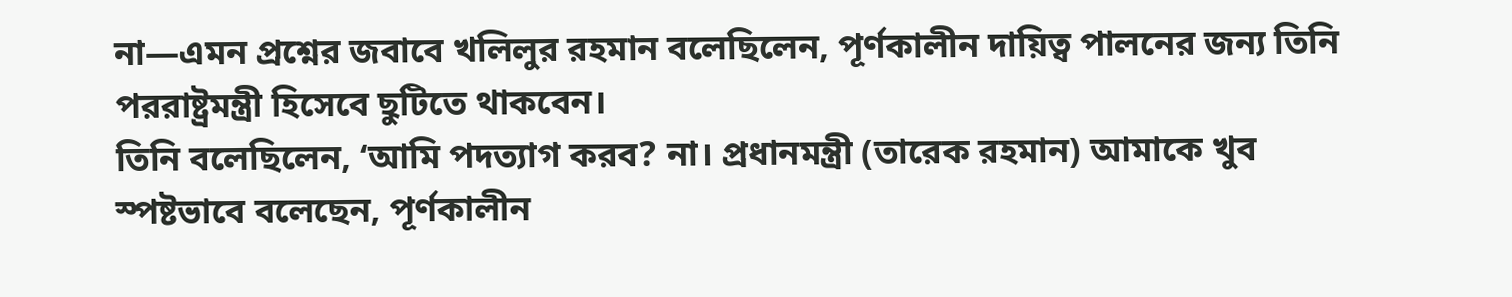না—এমন প্রশ্নের জবাবে খলিলুর রহমান বলেছিলেন, পূর্ণকালীন দায়িত্ব পালনের জন্য তিনি পররাষ্ট্রমন্ত্রী হিসেবে ছুটিতে থাকবেন।
তিনি বলেছিলেন, ‘আমি পদত্যাগ করব? না। প্রধানমন্ত্রী (তারেক রহমান) আমাকে খুব স্পষ্টভাবে বলেছেন, পূর্ণকালীন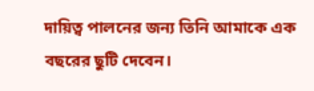দায়িত্ব পালনের জন্য তিনি আমাকে এক বছরের ছুটি দেবেন।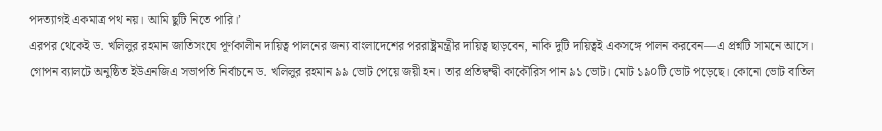পদত্যাগই একমাত্র পথ নয়। আমি ছুটি নিতে পারি।’
এরপর থেকেই ড. খলিলুর রহমান জাতিসংঘে পূর্ণকালীন দায়িত্ব পালনের জন্য বাংলাদেশের পররাষ্ট্রমন্ত্রীর দায়িত্ব ছাড়বেন, নাকি দুটি দায়িত্বই একসঙ্গে পালন করবেন—এ প্রশ্নটি সামনে আসে।
গোপন ব্যালটে অনুষ্ঠিত ইউএনজিএ সভাপতি নির্বাচনে ড. খলিলুর রহমান ৯৯ ভোট পেয়ে জয়ী হন। তার প্রতিদ্বন্দ্বী কাকৌরিস পান ৯১ ভোট। মোট ১৯০টি ভোট পড়েছে। কোনো ভোট বাতিল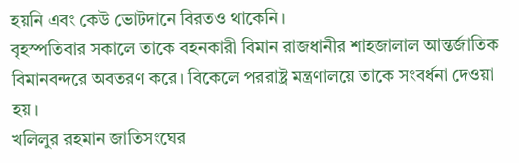হয়নি এবং কেউ ভোটদানে বিরতও থাকেনি।
বৃহস্পতিবার সকালে তাকে বহনকারী বিমান রাজধানীর শাহজালাল আন্তর্জাতিক বিমানবন্দরে অবতরণ করে। বিকেলে পররাষ্ট্র মন্ত্রণালয়ে তাকে সংবর্ধনা দেওয়া হয়।
খলিলুর রহমান জাতিসংঘের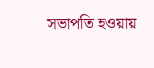সভাপতি হওয়ায়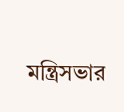মন্ত্রিসভার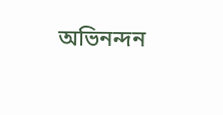অভিনন্দন